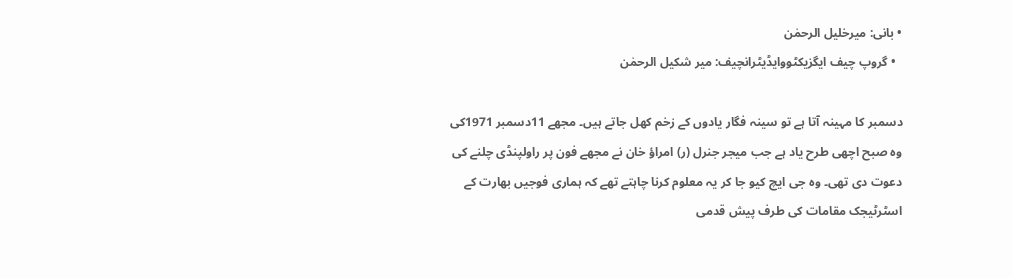• بانی: میرخلیل الرحمٰن
  • گروپ چیف ایگزیکٹووایڈیٹرانچیف: میر شکیل الرحمٰن

دسمبر کا مہینہ آتا ہے تو سینہ فگار یادوں کے زخم کھل جاتے ہیں۔ مجھے 11دسمبر 1971کی وہ صبح اچھی طرح یاد ہے جب میجر جنرل (ر) امراؤ خان نے مجھے فون پر راولپنڈی چلنے کی دعوت دی تھی۔ وہ جی ایچ کیو جا کر یہ معلوم کرنا چاہتے تھے کہ ہماری فوجیں بھارت کے اسٹرٹیجک مقامات کی طرف پیش قدمی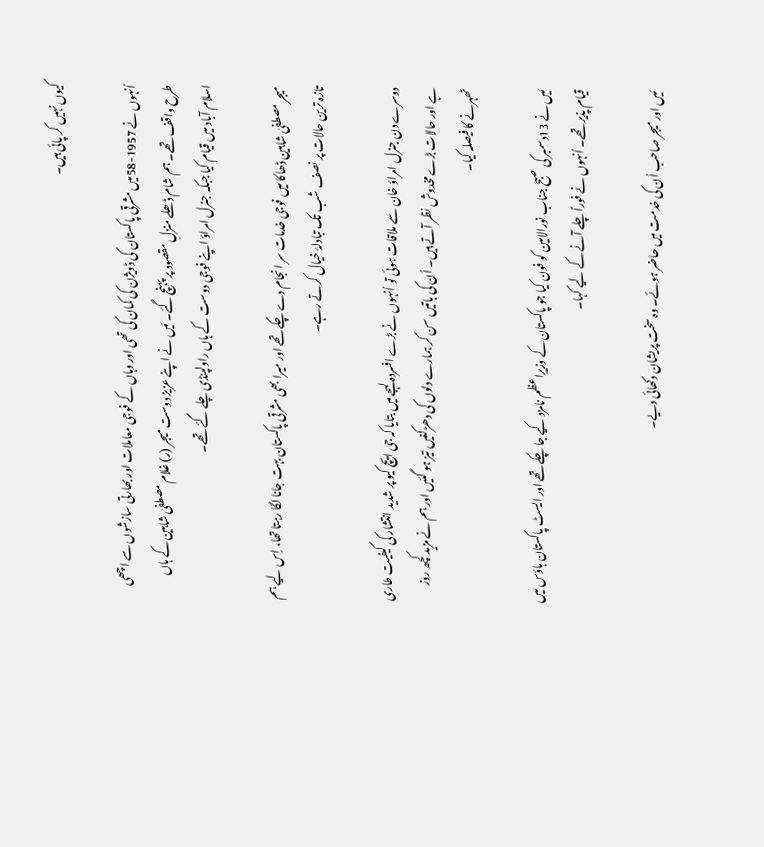کیوں نہیں کر پائی ہیں۔

اُنہوں نے 1957-58میں مشرقی پاکستان کی ڈویژن کی کمان کی تھی اور وہاں کے فوجی معاملات اور بھارتی سازشوں سے اچھی طرح واقف تھے۔ ہم شام ڈھلے منزلِ مقصود پر پہنچ گئے۔ مَیں نے اپنے عزیز دوست میجر (ر) غلام مصطفیٰ شاہین کے ہاں اسلام آباد میں قیام کیا جبکہ جنرل امراؤ اپنے فوجی دوست کے ہاں راولپنڈی چلے گئے تھے۔

میجر مصطفیٰ شاہین ڈھاکا میں فوجی خدمات سر انجام دے چکے تھے اور میرا بھی مشرقی پاکستان بہت جانا لگا رہتا تھا، اِس لیے ہم تازہ ترین حالات پر نصف شب تک تبادلۂ خیال کرتے رہے۔

دوسرے دن جنرل امراؤ خان سے ملاقات ہوئی تو اُنہوں نے بڑے افسردہ لہجے میں بتایا کہ جی ایچ کیو پر شدید انتشار کی کیفیت طاری ہے اور حالات بڑے مخدوش نظر آتے ہیں۔ اُن کی باتیں سن کر ہمارے دلوں کی دھڑکنیں تیز ہو گئیں اور ہم نے مزید کچھ روز ٹھہرنے کا فیصلہ کیا۔

مَیں نے 13دسمبر کی صبح جناب نورالامین کو فون کیا جو پاکستان کے وزیرِاعظم نامزد کیے جا چکے تھے اور ایسٹ پاکستان ہاؤس میں قیام پذیر تھے۔ اُنہوں نے فوراً چلے آنے کے لیے کہا۔

مَیں اور میجر صاحب اُن کی خدمت میں حاضر ہوئے۔ وہ سخت پریشان دکھائی دیے۔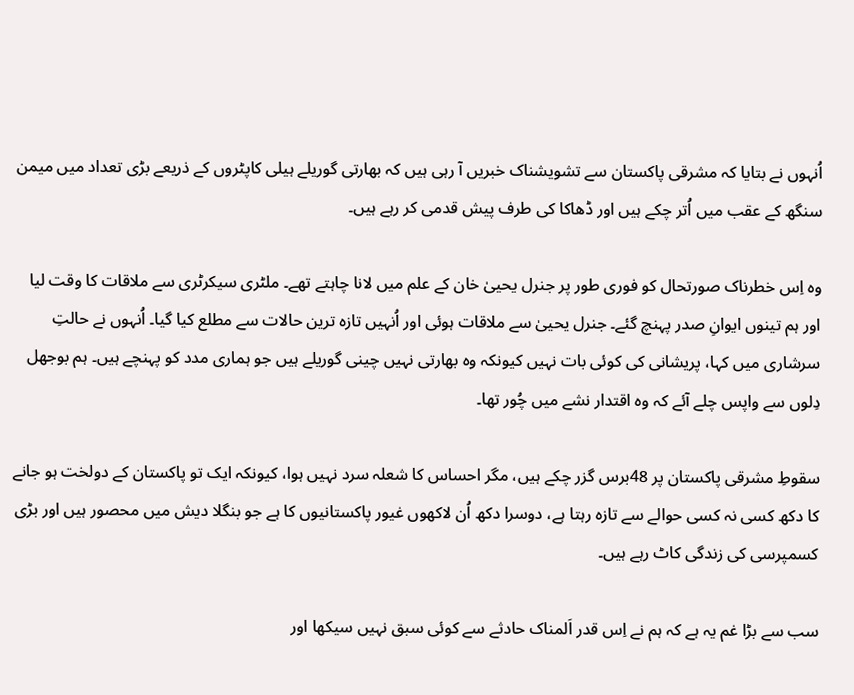اُنہوں نے بتایا کہ مشرقی پاکستان سے تشویشناک خبریں آ رہی ہیں کہ بھارتی گوریلے ہیلی کاپٹروں کے ذریعے بڑی تعداد میں میمن سنگھ کے عقب میں اُتر چکے ہیں اور ڈھاکا کی طرف پیش قدمی کر رہے ہیں۔

وہ اِس خطرناک صورتحال کو فوری طور پر جنرل یحییٰ خان کے علم میں لانا چاہتے تھے۔ ملٹری سیکرٹری سے ملاقات کا وقت لیا اور ہم تینوں ایوانِ صدر پہنچ گئے۔ جنرل یحییٰ سے ملاقات ہوئی اور اُنہیں تازہ ترین حالات سے مطلع کیا گیا۔ اُنہوں نے حالتِ سرشاری میں کہا، پریشانی کی کوئی بات نہیں کیونکہ وہ بھارتی نہیں چینی گوریلے ہیں جو ہماری مدد کو پہنچے ہیں۔ ہم بوجھل دِلوں سے واپس چلے آئے کہ وہ اقتدار نشے میں چُور تھا۔

سقوطِ مشرقی پاکستان پر 48برس گزر چکے ہیں، مگر احساس کا شعلہ سرد نہیں ہوا، کیونکہ ایک تو پاکستان کے دولخت ہو جانے کا دکھ کسی نہ کسی حوالے سے تازہ رہتا ہے، دوسرا دکھ اُن لاکھوں غیور پاکستانیوں کا ہے جو بنگلا دیش میں محصور ہیں اور بڑی کسمپرسی کی زندگی کاٹ رہے ہیں۔

سب سے بڑا غم یہ ہے کہ ہم نے اِس قدر اَلمناک حادثے سے کوئی سبق نہیں سیکھا اور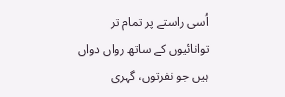اُسی راستے پر تمام تر توانائیوں کے ساتھ رواں دواں ہیں جو نفرتوں، گہری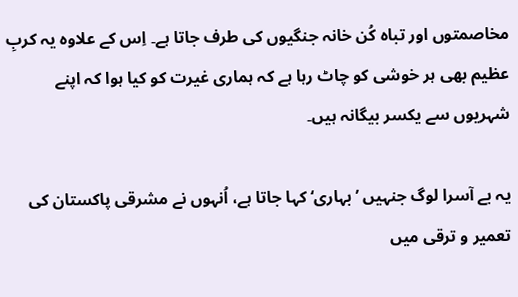مخاصمتوں اور تباہ کُن خانہ جنگیوں کی طرف جاتا ہے۔ اِس کے علاوہ یہ کربِ عظیم بھی ہر خوشی کو چاٹ رہا ہے کہ ہماری غیرت کو کیا ہوا کہ اپنے شہریوں سے یکسر بیگانہ ہیں۔

یہ بے آسرا لوگ جنہیں ’بہاری‘ کہا جاتا ہے، اُنہوں نے مشرقی پاکستان کی تعمیر و ترقی میں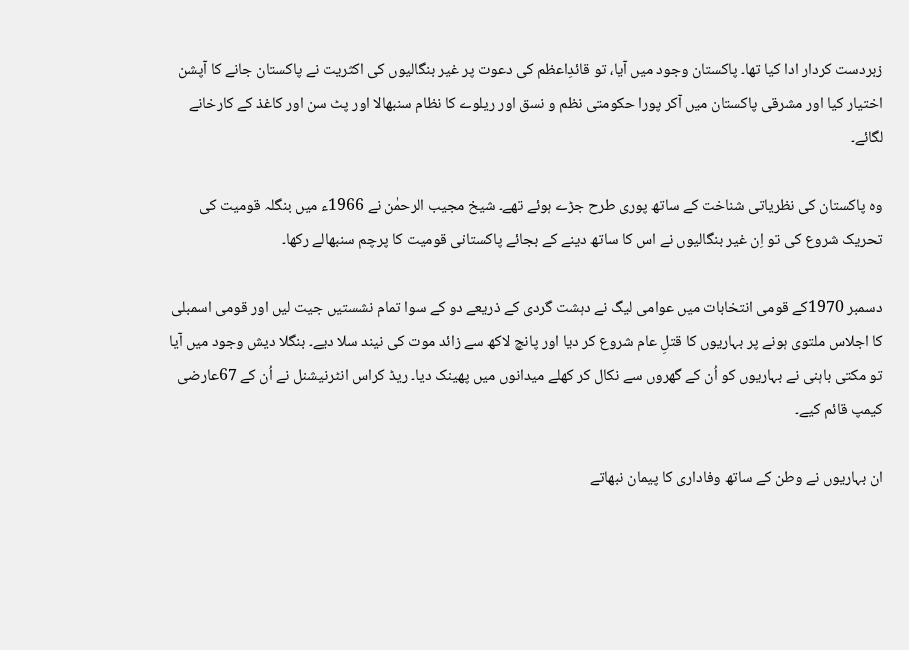زبردست کردار ادا کیا تھا۔ پاکستان وجود میں آیا، تو قائدِاعظم کی دعوت پر غیر بنگالیوں کی اکثریت نے پاکستان جانے کا آپشن اختیار کیا اور مشرقی پاکستان میں آکر پورا حکومتی نظم و نسق اور ریلوے کا نظام سنبھالا اور پٹ سن اور کاغذ کے کارخانے لگائے۔

وہ پاکستان کی نظریاتی شناخت کے ساتھ پوری طرح جڑے ہوئے تھے۔ شیخ مجیب الرحمٰن نے 1966ء میں بنگلہ قومیت کی تحریک شروع کی تو اِن غیر بنگالیوں نے اس کا ساتھ دینے کے بجائے پاکستانی قومیت کا پرچم سنبھالے رکھا۔

دسمبر 1970کے قومی انتخابات میں عوامی لیگ نے دہشت گردی کے ذریعے دو کے سوا تمام نشستیں جیت لیں اور قومی اسمبلی کا اجلاس ملتوی ہونے پر بہاریوں کا قتلِ عام شروع کر دیا اور پانچ لاکھ سے زائد موت کی نیند سلا دیے۔ بنگلا دیش وجود میں آیا تو مکتی باہنی نے بہاریوں کو اُن کے گھروں سے نکال کر کھلے میدانوں میں پھینک دیا۔ ریڈ کراس انٹرنیشنل نے اُن کے 67عارضی کیمپ قائم کیے۔

ان بہاریوں نے وطن کے ساتھ وفاداری کا پیمان نبھاتے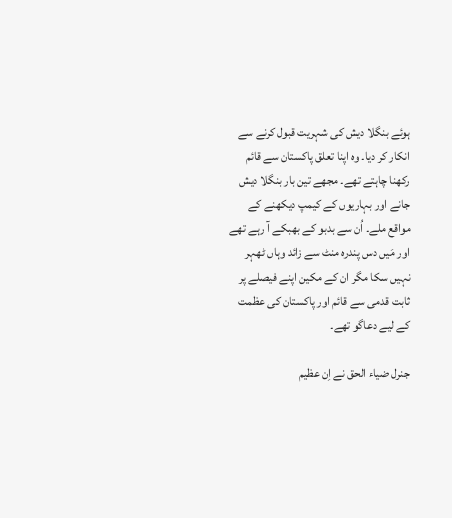ہوئے بنگلا دیش کی شہریت قبول کرنے سے انکار کر دیا۔ وہ اپنا تعلق پاکستان سے قائم رکھنا چاہتے تھے۔ مجھے تین بار بنگلا دیش جانے اور بہاریوں کے کیمپ دیکھنے کے مواقع ملے۔ اُن سے بدبو کے بھبکے آ رہے تھے اور مَیں دس پندرہ منٹ سے زائد وہاں ٹھہر نہیں سکا مگر ان کے مکین اپنے فیصلے پر ثابت قدمی سے قائم اور پاکستان کی عظمت کے لیے دعاگو تھے۔

جنرل ضیاء الحق نے اِن عظیم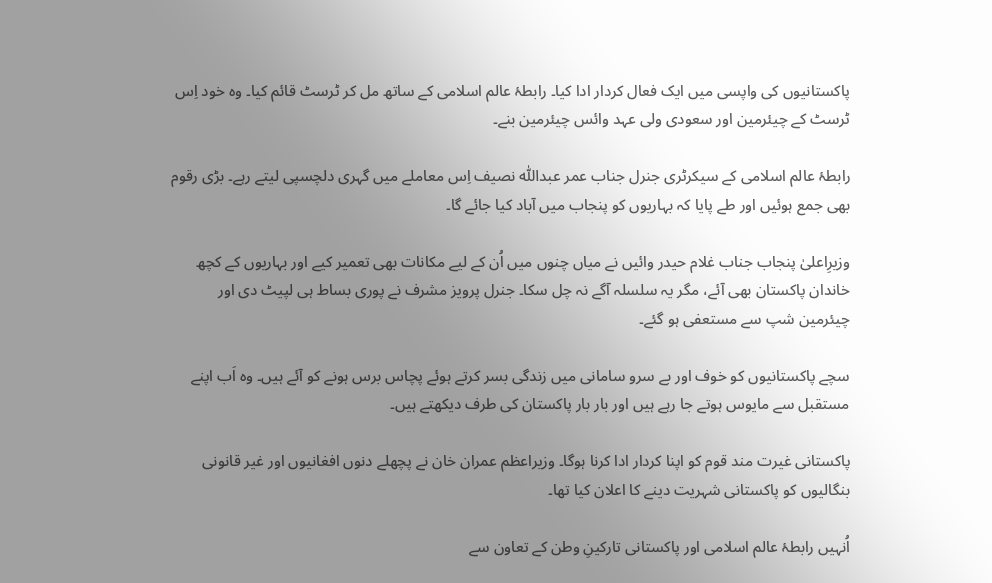پاکستانیوں کی واپسی میں ایک فعال کردار ادا کیا۔ رابطۂ عالم اسلامی کے ساتھ مل کر ٹرسٹ قائم کیا۔ وہ خود اِس ٹرسٹ کے چیئرمین اور سعودی ولی عہد وائس چیئرمین بنے۔

رابطۂ عالم اسلامی کے سیکرٹری جنرل جناب عمر عبداللّٰہ نصیف اِس معاملے میں گہری دلچسپی لیتے رہے۔ بڑی رقوم بھی جمع ہوئیں اور طے پایا کہ بہاریوں کو پنجاب میں آباد کیا جائے گا۔

وزیرِاعلیٰ پنجاب جناب غلام حیدر وائیں نے میاں چنوں میں اُن کے لیے مکانات بھی تعمیر کیے اور بہاریوں کے کچھ خاندان پاکستان بھی آئے، مگر یہ سلسلہ آگے نہ چل سکا۔ جنرل پرویز مشرف نے پوری بساط ہی لپیٹ دی اور چیئرمین شپ سے مستعفی ہو گئے۔

سچے پاکستانیوں کو خوف اور بے سرو سامانی میں زندگی بسر کرتے ہوئے پچاس برس ہونے کو آئے ہیں۔ وہ اَب اپنے مستقبل سے مایوس ہوتے جا رہے ہیں اور بار بار پاکستان کی طرف دیکھتے ہیں۔

پاکستانی غیرت مند قوم کو اپنا کردار ادا کرنا ہوگا۔ وزیراعظم عمران خان نے پچھلے دنوں افغانیوں اور غیر قانونی بنگالیوں کو پاکستانی شہریت دینے کا اعلان کیا تھا۔

اُنہیں رابطۂ عالم اسلامی اور پاکستانی تارکینِ وطن کے تعاون سے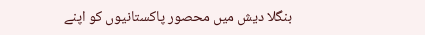بنگلا دیش میں محصور پاکستانیوں کو اپنے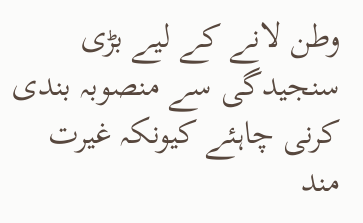وطن لانے کے لیے بڑی سنجیدگی سے منصوبہ بندی کرنی چاہئے کیونکہ غیرت مند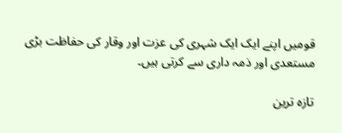قومیں اپنے ایک ایک شہری کی عزت اور وقار کی حفاظت بڑی مستعدی اور ذمہ داری سے کرتی ہیں۔

تازہ ترین